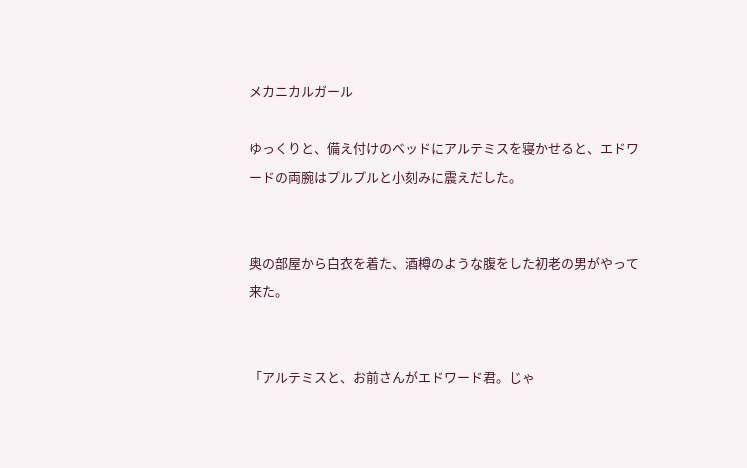メカニカルガール

ゆっくりと、備え付けのベッドにアルテミスを寝かせると、エドワードの両腕はプルプルと小刻みに震えだした。


奥の部屋から白衣を着た、酒樽のような腹をした初老の男がやって来た。


「アルテミスと、お前さんがエドワード君。じゃ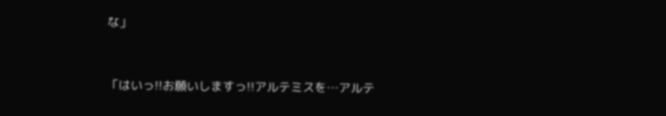な」


「はいっ!!お願いしますっ!!アルテミスを…アルテ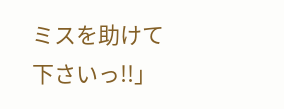ミスを助けて下さいっ!!」